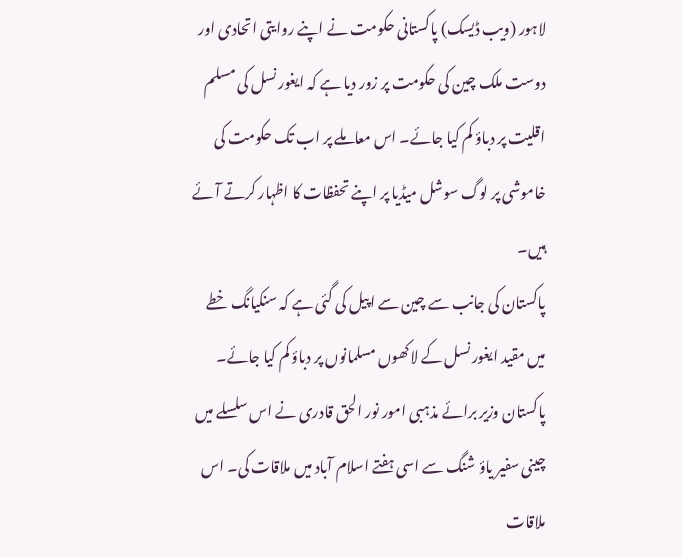لاہور (ویب ڈیسک) پاکستانی حکومت نے اپنے روايتی اتحادی اور دوست ملک چين کی حکومت پر زور ديا ہے کہ ايغور نسل کی مسلم اقليت پر دباؤ کم کيا جائے۔ اس معاملے پر اب تک حکومت کی خاموشی پر لوگ سوشل ميڈيا پر اپنے تحفظات کا اظہار کرتے آئے ہيں۔
پاکستان کی جانب سے چين سے اپيل کی گئی ہے کہ سنکيانگ خطے ميں مقيد ايغور نسل کے لاکھوں مسلمانوں پر دباؤ کم کيا جائے۔ پاکستان وزير برائے مذہبی امور نور الحق قادری نے اس سلسلے ميں چينی سفير ياؤ شنگ سے اسی ہفتے اسلام آباد ميں ملاقات کی۔ اس ملاقات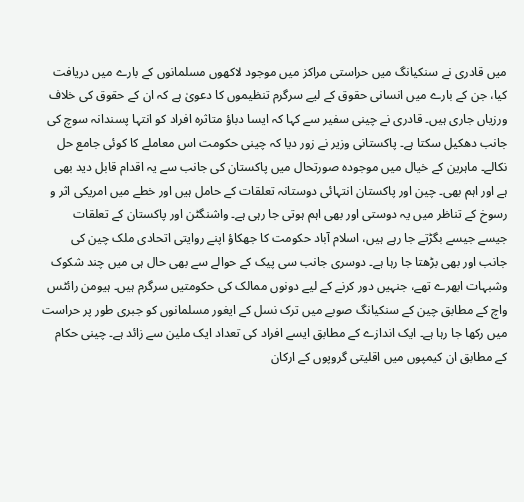ميں قادری نے سنکيانگ ميں حراستی مراکز ميں موجود لاکھوں مسلمانوں کے بارے ميں دريافت کيا، جن کے بارے ميں انسانی حقوق کے ليے سرگرم تنظيموں کا دعویٰ ہے کہ ان کے حقوق کی خلاف ورزياں جاری ہيں۔ قادری نے چينی سفير سے کہا کہ ايسا دباؤ متاثرہ افراد کو انتہا پسندانہ سوچ کی جانب دھکيل سکتا ہے۔ پاکستانی وزير نے زور ديا کہ چينی حکومت اس معاملے کا کوئی جامع حل نکالے۔ ماہرين کے خيال ميں موجودہ صورتحال ميں پاکستان کی جانب سے يہ اقدام قابل ديد بھی ہے اور اہم بھی۔ چين اور پاکستان انتہائی دوستانہ تعلقات کے حامل ہيں اور خطے ميں امريکی اثر و رسوخ کے تناظر ميں يہ دوستی اور بھی اہم ہوتی جا رہی ہے۔ واشنگٹن اور پاکستان کے تعلقات جيسے جيسے بگڑتے جا رہے ہيں، اسلام آباد حکومت کا جھکاؤ اپنے روايتی اتحادی ملک چين کی جانب اور بھی بڑھتا جا رہا ہے۔ دوسری جانب سی پيک کے حوالے سے بھی حال ہی ميں چند شکوک وشبہات ابھرے تھے، جنہيں دور کرنے کے ليے دونوں ممالک کی حکومتيں سرگرم ہيں۔ ہيومن رائٹس واچ کے مطابق چين کے سنکيانگ صوبے ميں ترک نسل کے ايغور مسلمانوں کو جبری طور پر حراست ميں رکھا جا رہا ہے۔ ايک اندازے کے مطابق ايسے افراد کی تعداد ايک ملين سے زائد ہے۔ چینی حکام کے مطابق ان کيمپوں ميں اقليتی گروپوں کے ارکان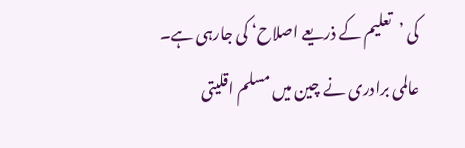کی ’تعليم کے ذريعے اصلاح‘ کی جارہی ہے۔ عالمی برادری نے چين ميں مسلم اقليتی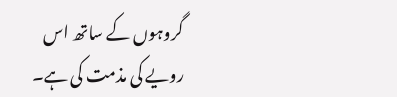گروہوں کے ساتھ اس رويے کی مذمت کی ہے۔